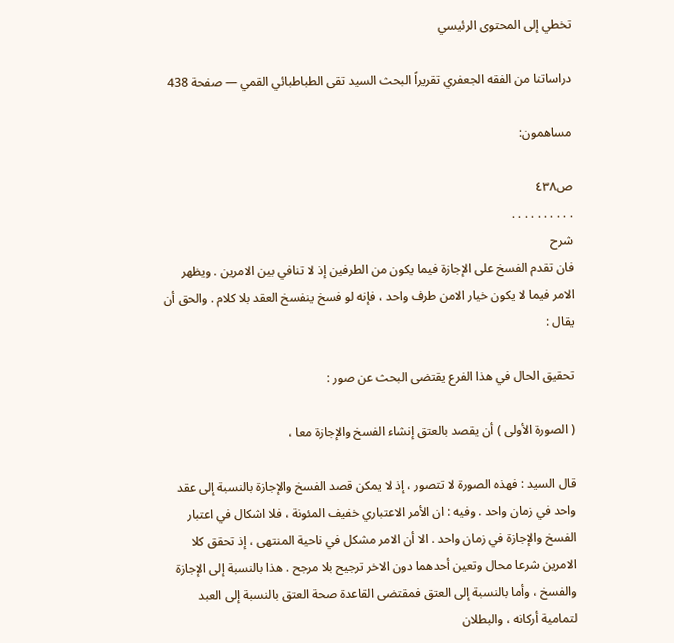تخطي إلى المحتوى الرئيسي

دراساتنا من الفقه الجعفري تقريراً البحث السيد تقى الطباطبائي القمي — صفحة 438

مساهمون:

ص٤٣٨
. . . . . . . . . .
شرح
فان تقدم الفسخ على الإجازة فيما يكون من الطرفين إذ لا تنافي بين الامرين . ويظهر الامر فيما لا يكون خيار الامن طرف واحد ، فإنه لو فسخ ينفسخ العقد بلا كلام . والحق أن يقال :

تحقيق الحال في هذا الفرع يقتضى البحث عن صور :

( الصورة الأولى ) أن يقصد بالعتق إنشاء الفسخ والإجازة معا ،

قال السيد : فهذه الصورة لا تتصور ، إذ لا يمكن قصد الفسخ والإجازة بالنسبة إلى عقد واحد في زمان واحد . وفيه : ان الأمر الاعتباري خفيف المئونة ، فلا اشكال في اعتبار الفسخ والإجازة في زمان واحد . الا أن الامر مشكل في ناحية المنتهى ، إذ تحقق كلا الامرين شرعا محال وتعين أحدهما دون الاخر ترجيح بلا مرجح . هذا بالنسبة إلى الإجازة والفسخ ، وأما بالنسبة إلى العتق فمقتضى القاعدة صحة العتق بالنسبة إلى العبد لتمامية أركانه ، والبطلان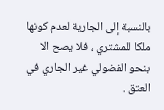بالنسبة إلى الجارية لعدم كونها ملكا للمشتري ، فلا يصح الا بنحو الفضولي غير الجاري في العتق .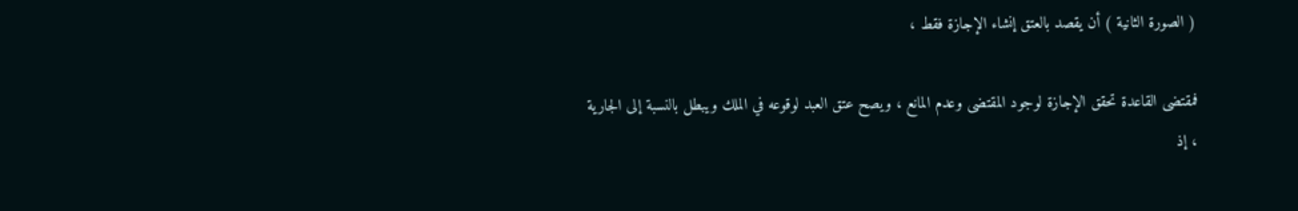( الصورة الثانية ) أن يقصد بالعتق إنشاء الإجازة فقط ،

فمقتضى القاعدة تحقق الإجازة لوجود المقتضى وعدم المانع ، ويصح عتق العبد لوقوعه في الملك ويبطل بالنسبة إلى الجارية ، إذ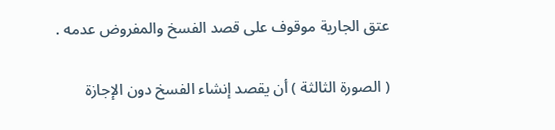عتق الجارية موقوف على قصد الفسخ والمفروض عدمه .

( الصورة الثالثة ) أن يقصد إنشاء الفسخ دون الإجازة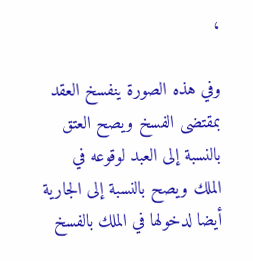،

وفي هذه الصورة ينفسخ العقد بمقتضى الفسخ ويصح العتق بالنسبة إلى العبد لوقوعه في الملك ويصح بالنسبة إلى الجارية أيضا لدخولها في الملك بالفسخ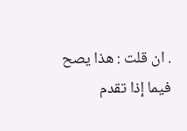. ان قلت : هذا يصح فيما إذا تقدم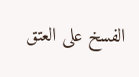الفسخ على العتق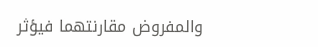والمفروض مقارنتهما فيؤثر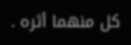كل منهما أثره .